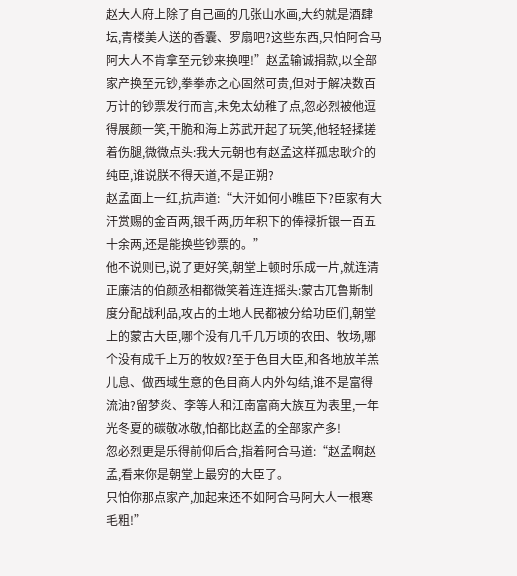赵大人府上除了自己画的几张山水画,大约就是酒肆坛,青楼美人送的香囊、罗扇吧?这些东西,只怕阿合马阿大人不肯拿至元钞来换哩!”赵孟输诚捐款,以全部家产换至元钞,拳拳赤之心固然可贵,但对于解决数百万计的钞票发行而言,未免太幼稚了点,忽必烈被他逗得展颜一笑,干脆和海上苏武开起了玩笑,他轻轻揉搓着伤腿,微微点头:我大元朝也有赵孟这样孤忠耿介的纯臣,谁说朕不得天道,不是正朔?
赵孟面上一红,抗声道:“大汗如何小瞧臣下?臣家有大汗赏赐的金百两,银千两,历年积下的俸禄折银一百五十余两,还是能换些钞票的。”
他不说则已,说了更好笑,朝堂上顿时乐成一片,就连清正廉洁的伯颜丞相都微笑着连连摇头:蒙古兀鲁斯制度分配战利品,攻占的土地人民都被分给功臣们,朝堂上的蒙古大臣,哪个没有几千几万顷的农田、牧场,哪个没有成千上万的牧奴?至于色目大臣,和各地放羊羔儿息、做西域生意的色目商人内外勾结,谁不是富得流油?留梦炎、李等人和江南富商大族互为表里,一年光冬夏的碳敬冰敬,怕都比赵孟的全部家产多!
忽必烈更是乐得前仰后合,指着阿合马道:“赵孟啊赵孟,看来你是朝堂上最穷的大臣了。
只怕你那点家产,加起来还不如阿合马阿大人一根寒毛粗!”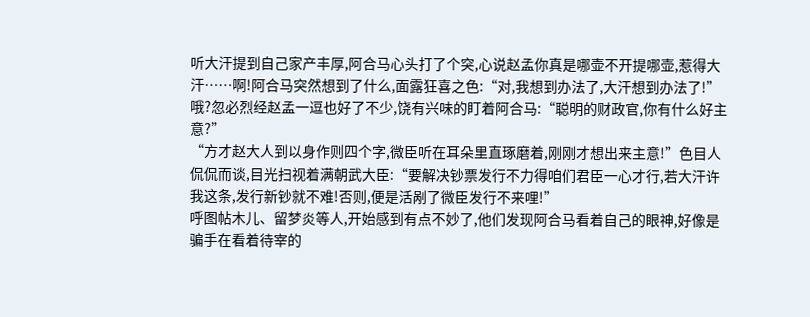听大汗提到自己家产丰厚,阿合马心头打了个突,心说赵孟你真是哪壶不开提哪壶,惹得大汗……啊!阿合马突然想到了什么,面露狂喜之色:“对,我想到办法了,大汗想到办法了!”
哦?忽必烈经赵孟一逗也好了不少,饶有兴味的盯着阿合马:“聪明的财政官,你有什么好主意?”
“方才赵大人到以身作则四个字,微臣听在耳朵里直琢磨着,刚刚才想出来主意!”色目人侃侃而谈,目光扫视着满朝武大臣:“要解决钞票发行不力得咱们君臣一心才行,若大汗许我这条,发行新钞就不难!否则,便是活剐了微臣发行不来哩!”
呼图帖木儿、留梦炎等人,开始感到有点不妙了,他们发现阿合马看着自己的眼神,好像是骗手在看着待宰的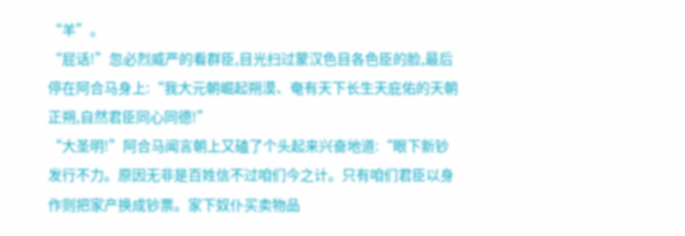“羊”。
“屁话!”忽必烈威严的看群臣,目光扫过蒙汉色目各色臣的脸,最后停在阿合马身上:“我大元朝崛起朔漠、奄有天下长生天庇佑的天朝正朔,自然君臣同心同德!”
“大圣明!”阿合马闻言朝上又磕了个头起来兴奋地道:“眼下新钞发行不力。原因无非是百姓信不过咱们今之计。只有咱们君臣以身作则把家产换成钞票。家下奴仆买卖物品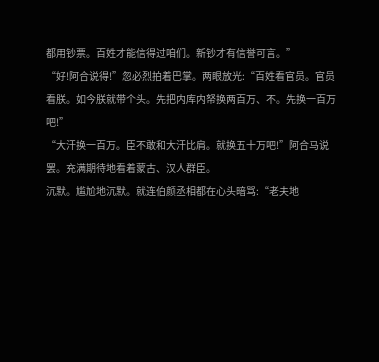都用钞票。百姓才能信得过咱们。新钞才有信誉可言。”
“好!阿合说得!”忽必烈拍着巴掌。两眼放光:“百姓看官员。官员看朕。如今朕就带个头。先把内库内帑换两百万、不。先换一百万吧!”
“大汗换一百万。臣不敢和大汗比肩。就换五十万吧!”阿合马说罢。充满期待地看着蒙古、汉人群臣。
沉默。尴尬地沉默。就连伯颜丞相都在心头暗骂:“老夫地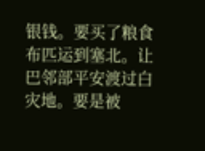银钱。要买了粮食布匹运到塞北。让巴邻部平安渡过白灾地。要是被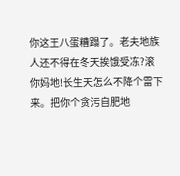你这王八蛋糟蹋了。老夫地族人还不得在冬天挨饿受冻?滚你妈地!长生天怎么不降个雷下来。把你个贪污自肥地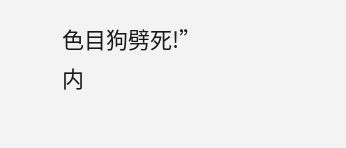色目狗劈死!”
内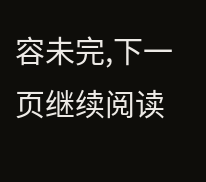容未完,下一页继续阅读